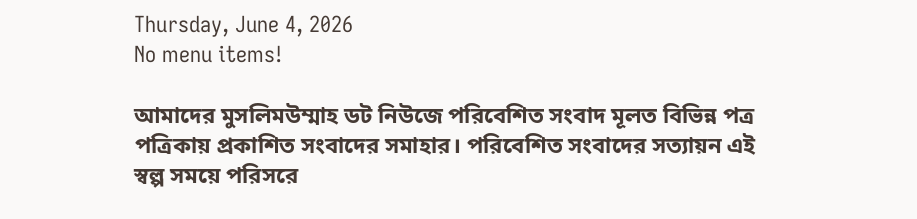Thursday, June 4, 2026
No menu items!

আমাদের মুসলিমউম্মাহ ডট নিউজে পরিবেশিত সংবাদ মূলত বিভিন্ন পত্র পত্রিকায় প্রকাশিত সংবাদের সমাহার। পরিবেশিত সংবাদের সত্যায়ন এই স্বল্প সময়ে পরিসরে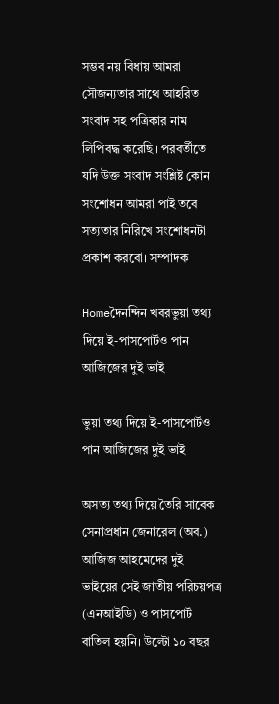সম্ভব নয় বিধায় আমরা সৌজন্যতার সাথে আহরিত সংবাদ সহ পত্রিকার নাম লিপিবদ্ধ করেছি। পরবর্তীতে যদি উক্ত সংবাদ সংশ্লিষ্ট কোন সংশোধন আমরা পাই তবে সত্যতার নিরিখে সংশোধনটা প্রকাশ করবো। সম্পাদক

Homeদৈনন্দিন খবরভুয়া তথ্য দিয়ে ই-পাসপোর্টও পান আজিজের দুই ভাই

ভুয়া তথ্য দিয়ে ই-পাসপোর্টও পান আজিজের দুই ভাই

অসত্য তথ্য দিয়ে তৈরি সাবেক সেনাপ্রধান জেনারেল (অব.) আজিজ আহমেদের দুই ভাইয়ের সেই জাতীয় পরিচয়পত্র (এনআইডি) ও পাসপোর্ট বাতিল হয়নি। উল্টো ১০ বছর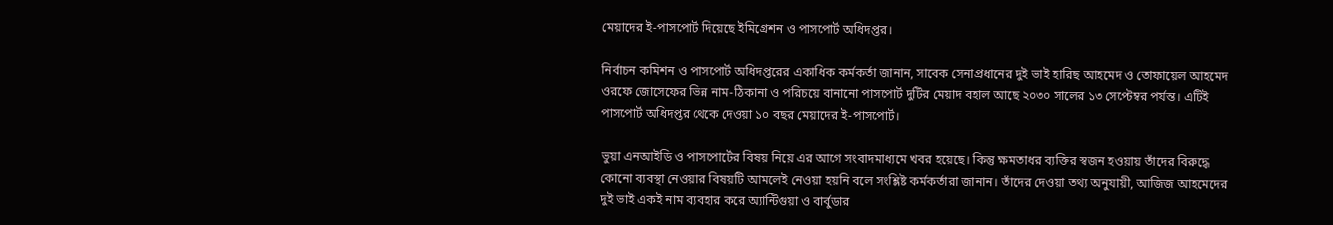মেয়াদের ই-পাসপোর্ট দিয়েছে ইমিগ্রেশন ও পাসপোর্ট অধিদপ্তর।

নির্বাচন কমিশন ও পাসপোর্ট অধিদপ্তরের একাধিক কর্মকর্তা জানান, সাবেক সেনাপ্রধানের দুই ভাই হারিছ আহমেদ ও তোফায়েল আহমেদ ওরফে জোসেফের ভিন্ন নাম-ঠিকানা ও পরিচয়ে বানানো পাসপোর্ট দুটির মেয়াদ বহাল আছে ২০৩০ সালের ১৩ সেপ্টেম্বর পর্যন্ত। এটিই পাসপোর্ট অধিদপ্তর থেকে দেওয়া ১০ বছর মেয়াদের ই-পাসপোর্ট।

ভুয়া এনআইডি ও পাসপোর্টের বিষয় নিয়ে এর আগে সংবাদমাধ্যমে খবর হয়েছে। কিন্তু ক্ষমতাধর ব্যক্তির স্বজন হওয়ায় তাঁদের বিরুদ্ধে কোনো ব্যবস্থা নেওয়ার বিষয়টি আমলেই নেওয়া হয়নি বলে সংশ্লিষ্ট কর্মকর্তারা জানান। তাঁদের দেওয়া তথ্য অনুযায়ী, আজিজ আহমেদের দুই ভাই একই নাম ব্যবহার করে অ্যান্টিগুয়া ও বার্বুডার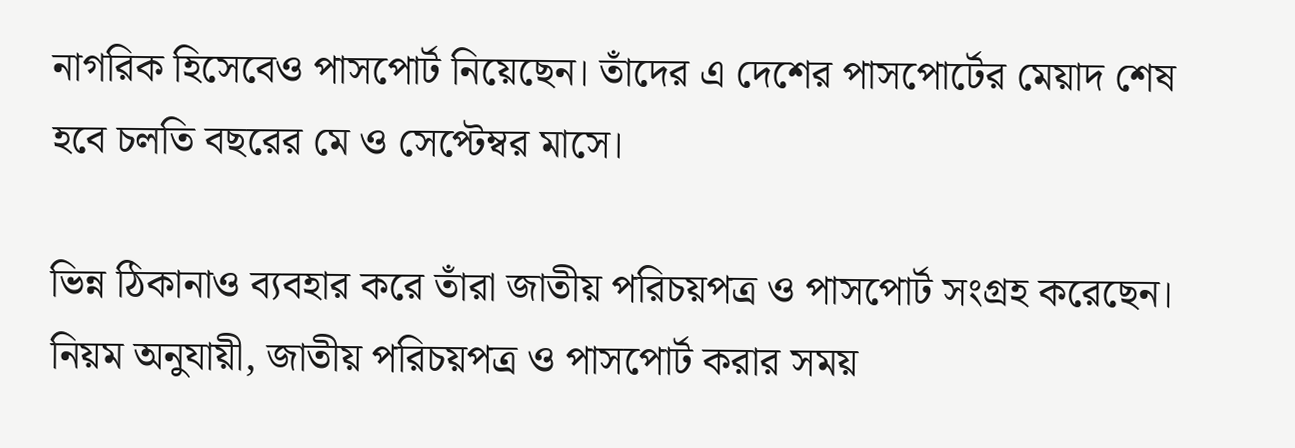নাগরিক হিসেবেও পাসপোর্ট নিয়েছেন। তাঁদের এ দেশের পাসপোর্টের মেয়াদ শেষ হবে চলতি বছরের মে ও সেপ্টেম্বর মাসে।

ভিন্ন ঠিকানাও ব্যবহার করে তাঁরা জাতীয় পরিচয়পত্র ও পাসপোর্ট সংগ্রহ করেছেন। নিয়ম অনুযায়ী, জাতীয় পরিচয়পত্র ও পাসপোর্ট করার সময়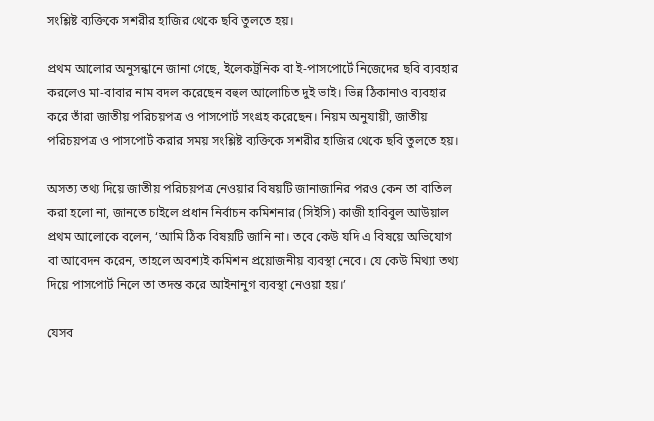সংশ্লিষ্ট ব্যক্তিকে সশরীর হাজির থেকে ছবি তুলতে হয়।

প্রথম আলোর অনুসন্ধানে জানা গেছে, ইলেকট্রনিক বা ই-পাসপোর্টে নিজেদের ছবি ব্যবহার করলেও মা-বাবার নাম বদল করেছেন বহুল আলোচিত দুই ভাই। ভিন্ন ঠিকানাও ব্যবহার করে তাঁরা জাতীয় পরিচয়পত্র ও পাসপোর্ট সংগ্রহ করেছেন। নিয়ম অনুযায়ী, জাতীয় পরিচয়পত্র ও পাসপোর্ট করার সময় সংশ্লিষ্ট ব্যক্তিকে সশরীর হাজির থেকে ছবি তুলতে হয়।

অসত্য তথ্য দিয়ে জাতীয় পরিচয়পত্র নেওয়ার বিষয়টি জানাজানির পরও কেন তা বাতিল করা হলো না, জানতে চাইলে প্রধান নির্বাচন কমিশনার (সিইসি) কাজী হাবিবুল আউয়াল প্রথম আলোকে বলেন, ‘আমি ঠিক বিষয়টি জানি না। তবে কেউ যদি এ বিষয়ে অভিযোগ বা আবেদন করেন, তাহলে অবশ্যই কমিশন প্রয়োজনীয় ব্যবস্থা নেবে। যে কেউ মিথ্যা তথ্য দিয়ে পাসপোর্ট নিলে তা তদন্ত করে আইনানুগ ব্যবস্থা নেওয়া হয়।’

যেসব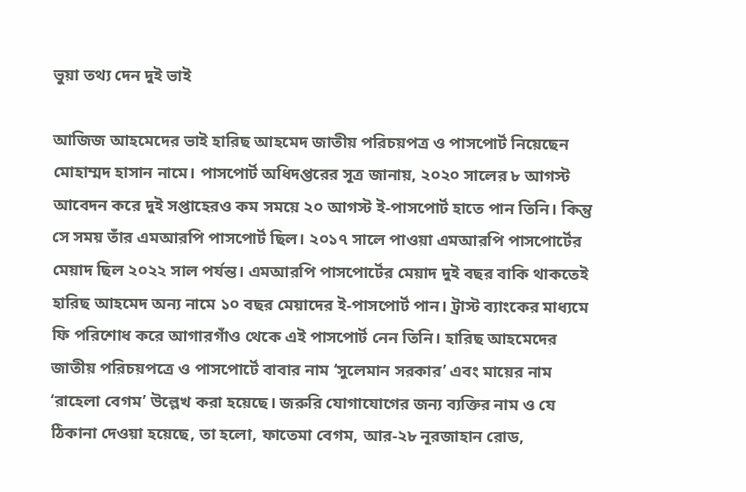ভুয়া তথ্য দেন দুই ভাই

আজিজ আহমেদের ভাই হারিছ আহমেদ জাতীয় পরিচয়পত্র ও পাসপোর্ট নিয়েছেন মোহাম্মদ হাসান নামে। পাসপোর্ট অধিদপ্তরের সূত্র জানায়, ২০২০ সালের ৮ আগস্ট আবেদন করে দুই সপ্তাহেরও কম সময়ে ২০ আগস্ট ই-পাসপোর্ট হাতে পান তিনি। কিন্তু সে সময় তাঁর এমআরপি পাসপোর্ট ছিল। ২০১৭ সালে পাওয়া এমআরপি পাসপোর্টের মেয়াদ ছিল ২০২২ সাল পর্যন্ত। এমআরপি পাসপোর্টের মেয়াদ দুই বছর বাকি থাকতেই হারিছ আহমেদ অন্য নামে ১০ বছর মেয়াদের ই-পাসপোর্ট পান। ট্রাস্ট ব্যাংকের মাধ্যমে ফি পরিশোধ করে আগারগাঁও থেকে এই পাসপোর্ট নেন তিনি। হারিছ আহমেদের জাতীয় পরিচয়পত্রে ও পাসপোর্টে বাবার নাম ‘সুলেমান সরকার’ এবং মায়ের নাম ‘রাহেলা বেগম’ উল্লেখ করা হয়েছে। জরুরি যোগাযোগের জন্য ব্যক্তির নাম ও যে ঠিকানা দেওয়া হয়েছে, তা হলো, ফাতেমা বেগম, আর-২৮ নূরজাহান রোড,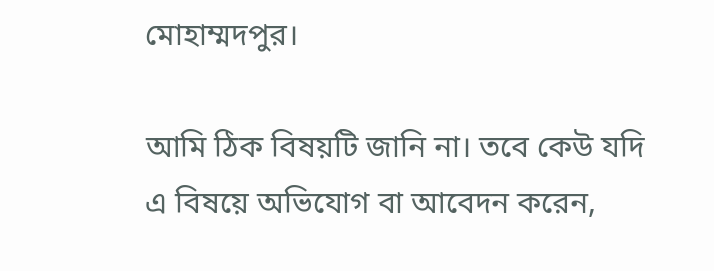মোহাম্মদপুর।

আমি ঠিক বিষয়টি জানি না। তবে কেউ যদি এ বিষয়ে অভিযোগ বা আবেদন করেন,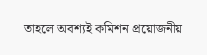তাহলে অবশ্যই কমিশন প্রয়োজনীয়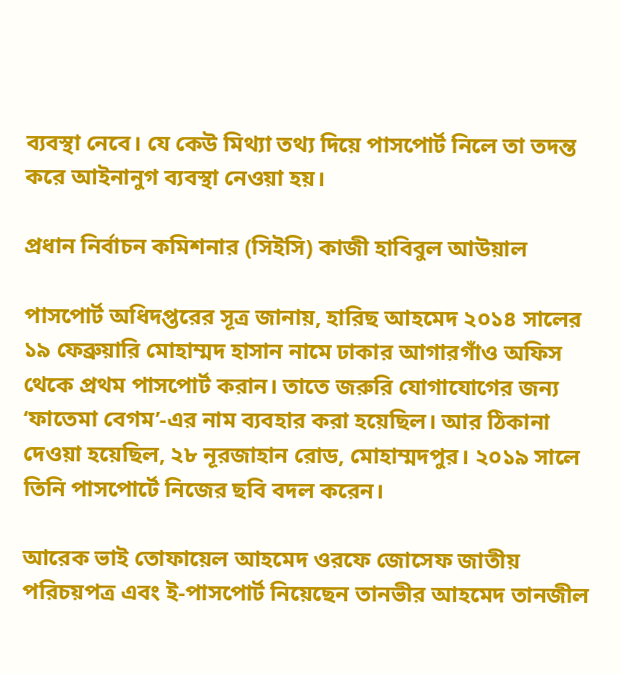ব্যবস্থা নেবে। যে কেউ মিথ্যা তথ্য দিয়ে পাসপোর্ট নিলে তা তদন্ত করে আইনানুগ ব্যবস্থা নেওয়া হয়।

প্রধান নির্বাচন কমিশনার (সিইসি) কাজী হাবিবুল আউয়াল

পাসপোর্ট অধিদপ্তরের সূত্র জানায়, হারিছ আহমেদ ২০১৪ সালের ১৯ ফেব্রুয়ারি মোহাম্মদ হাসান নামে ঢাকার আগারগাঁও অফিস থেকে প্রথম পাসপোর্ট করান। তাতে জরুরি যোগাযোগের জন্য ‘ফাতেমা বেগম’-এর নাম ব্যবহার করা হয়েছিল। আর ঠিকানা দেওয়া হয়েছিল, ২৮ নূরজাহান রোড, মোহাম্মদপুর। ২০১৯ সালে তিনি পাসপোর্টে নিজের ছবি বদল করেন।

আরেক ভাই তোফায়েল আহমেদ ওরফে জোসেফ জাতীয় পরিচয়পত্র এবং ই-পাসপোর্ট নিয়েছেন তানভীর আহমেদ তানজীল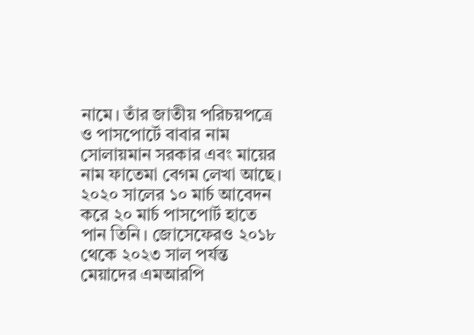নামে। তাঁর জাতীয় পরিচয়পত্রে ও পাসপোর্টে বাবার নাম সোলায়মান সরকার এবং মায়ের নাম ফাতেমা বেগম লেখা আছে। ২০২০ সালের ১০ মার্চ আবেদন করে ২০ মার্চ পাসপোর্ট হাতে পান তিনি। জোসেফেরও ২০১৮ থেকে ২০২৩ সাল পর্যন্ত মেয়াদের এমআরপি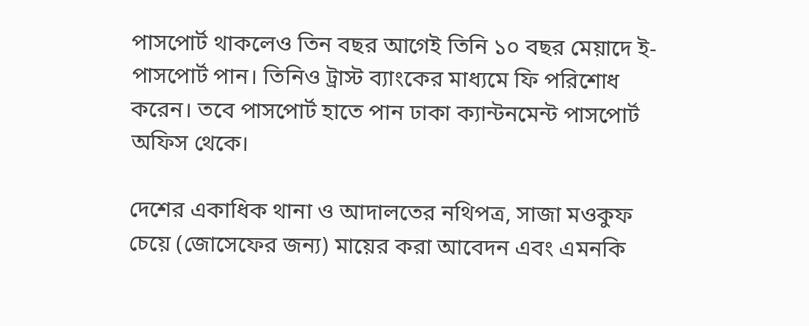পাসপোর্ট থাকলেও তিন বছর আগেই তিনি ১০ বছর মেয়াদে ই-পাসপোর্ট পান। তিনিও ট্রাস্ট ব্যাংকের মাধ্যমে ফি পরিশোধ করেন। তবে পাসপোর্ট হাতে পান ঢাকা ক্যান্টনমেন্ট পাসপোর্ট অফিস থেকে।

দেশের একাধিক থানা ও আদালতের নথিপত্র, সাজা মওকুফ চেয়ে (জোসেফের জন্য) মায়ের করা আবেদন এবং এমনকি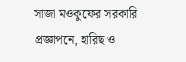সাজা মওকুফের সরকারি প্রজ্ঞাপনে, হারিছ ও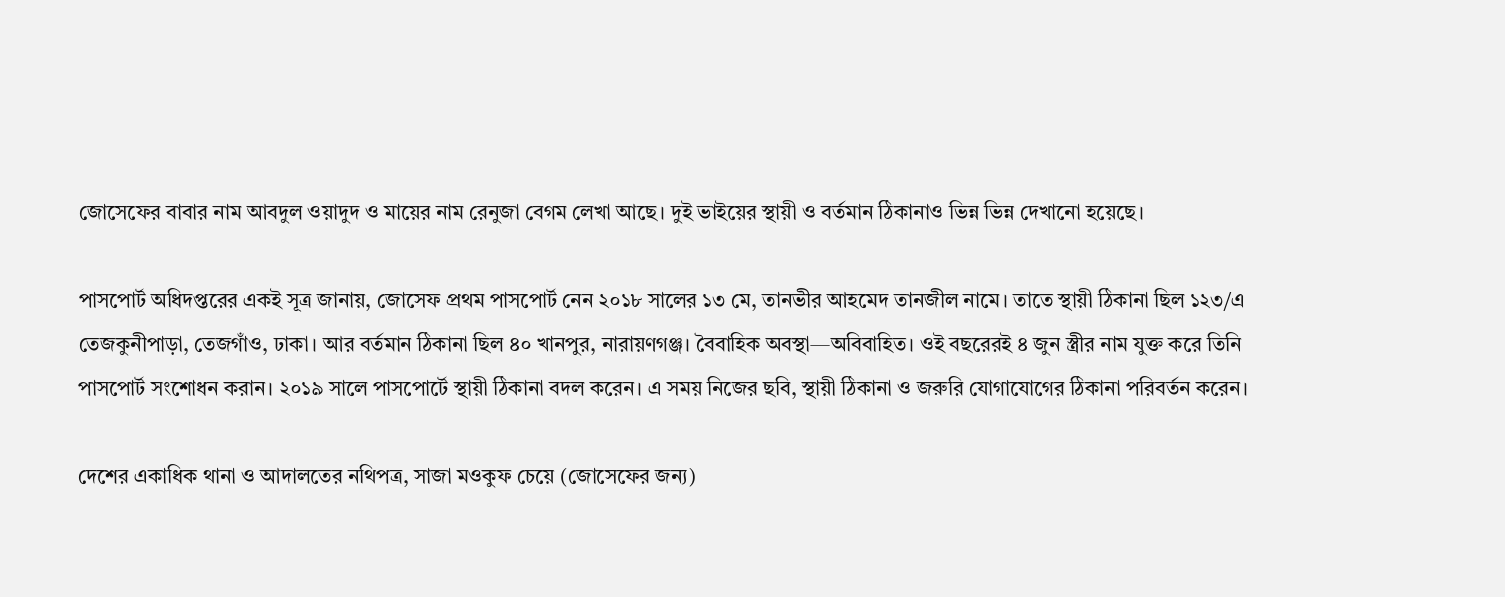জোসেফের বাবার নাম আবদুল ওয়াদুদ ও মায়ের নাম রেনুজা বেগম লেখা আছে। দুই ভাইয়ের স্থায়ী ও বর্তমান ঠিকানাও ভিন্ন ভিন্ন দেখানো হয়েছে।

পাসপোর্ট অধিদপ্তরের একই সূত্র জানায়, জোসেফ প্রথম পাসপোর্ট নেন ২০১৮ সালের ১৩ মে, তানভীর আহমেদ তানজীল নামে। তাতে স্থায়ী ঠিকানা ছিল ১২৩/এ তেজকুনীপাড়া, তেজগাঁও, ঢাকা। আর বর্তমান ঠিকানা ছিল ৪০ খানপুর, নারায়ণগঞ্জ। বৈবাহিক অবস্থা—অবিবাহিত। ওই বছরেরই ৪ জুন স্ত্রীর নাম যুক্ত করে তিনি পাসপোর্ট সংশোধন করান। ২০১৯ সালে পাসপোর্টে স্থায়ী ঠিকানা বদল করেন। এ সময় নিজের ছবি, স্থায়ী ঠিকানা ও জরুরি যোগাযোগের ঠিকানা পরিবর্তন করেন।

দেশের একাধিক থানা ও আদালতের নথিপত্র, সাজা মওকুফ চেয়ে (জোসেফের জন্য)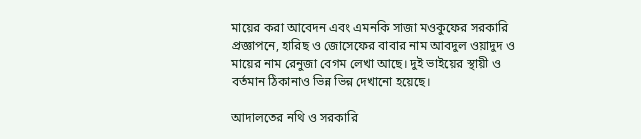মায়ের করা আবেদন এবং এমনকি সাজা মওকুফের সরকারি প্রজ্ঞাপনে, হারিছ ও জোসেফের বাবার নাম আবদুল ওয়াদুদ ও মায়ের নাম রেনুজা বেগম লেখা আছে। দুই ভাইয়ের স্থায়ী ও বর্তমান ঠিকানাও ভিন্ন ভিন্ন দেখানো হয়েছে।

আদালতের নথি ও সরকারি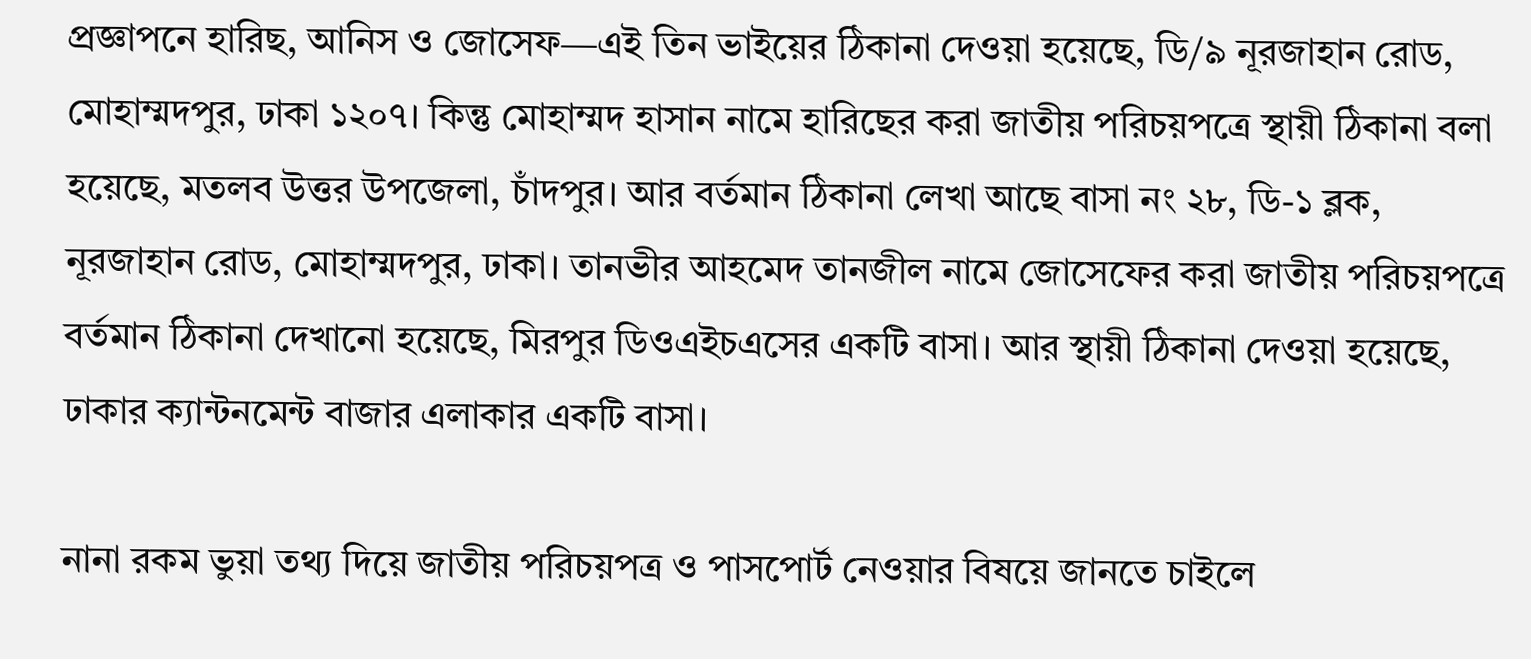প্রজ্ঞাপনে হারিছ, আনিস ও জোসেফ—এই তিন ভাইয়ের ঠিকানা দেওয়া হয়েছে, ডি/৯ নূরজাহান রোড, মোহাম্মদপুর, ঢাকা ১২০৭। কিন্তু মোহাম্মদ হাসান নামে হারিছের করা জাতীয় পরিচয়পত্রে স্থায়ী ঠিকানা বলা হয়েছে, মতলব উত্তর উপজেলা, চাঁদপুর। আর বর্তমান ঠিকানা লেখা আছে বাসা নং ২৮, ডি-১ ব্লক, নূরজাহান রোড, মোহাম্মদপুর, ঢাকা। তানভীর আহমেদ তানজীল নামে জোসেফের করা জাতীয় পরিচয়পত্রে বর্তমান ঠিকানা দেখানো হয়েছে, মিরপুর ডিওএইচএসের একটি বাসা। আর স্থায়ী ঠিকানা দেওয়া হয়েছে, ঢাকার ক্যান্টনমেন্ট বাজার এলাকার একটি বাসা।

নানা রকম ভুয়া তথ্য দিয়ে জাতীয় পরিচয়পত্র ও পাসপোর্ট নেওয়ার বিষয়ে জানতে চাইলে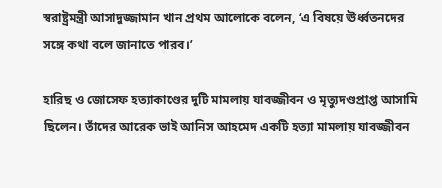স্বরাষ্ট্রমন্ত্রী আসাদুজ্জামান খান প্রথম আলোকে বলেন, ‘এ বিষয়ে ঊর্ধ্বতনদের সঙ্গে কথা বলে জানাতে পারব।’

হারিছ ও জোসেফ হত্যাকাণ্ডের দুটি মামলায় যাবজ্জীবন ও মৃত্যুদণ্ডপ্রাপ্ত আসামি ছিলেন। তাঁদের আরেক ভাই আনিস আহমেদ একটি হত্যা মামলায় যাবজ্জীবন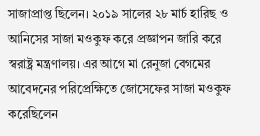সাজাপ্রাপ্ত ছিলেন। ২০১৯ সালের ২৮ মার্চ হারিছ ও আনিসের সাজা মওকুফ করে প্রজ্ঞাপন জারি করে স্বরাষ্ট্র মন্ত্রণালয়। এর আগে মা রেনুজা বেগমের আবেদনের পরিপ্রেক্ষিতে জোসেফের সাজা মওকুফ করেছিলেন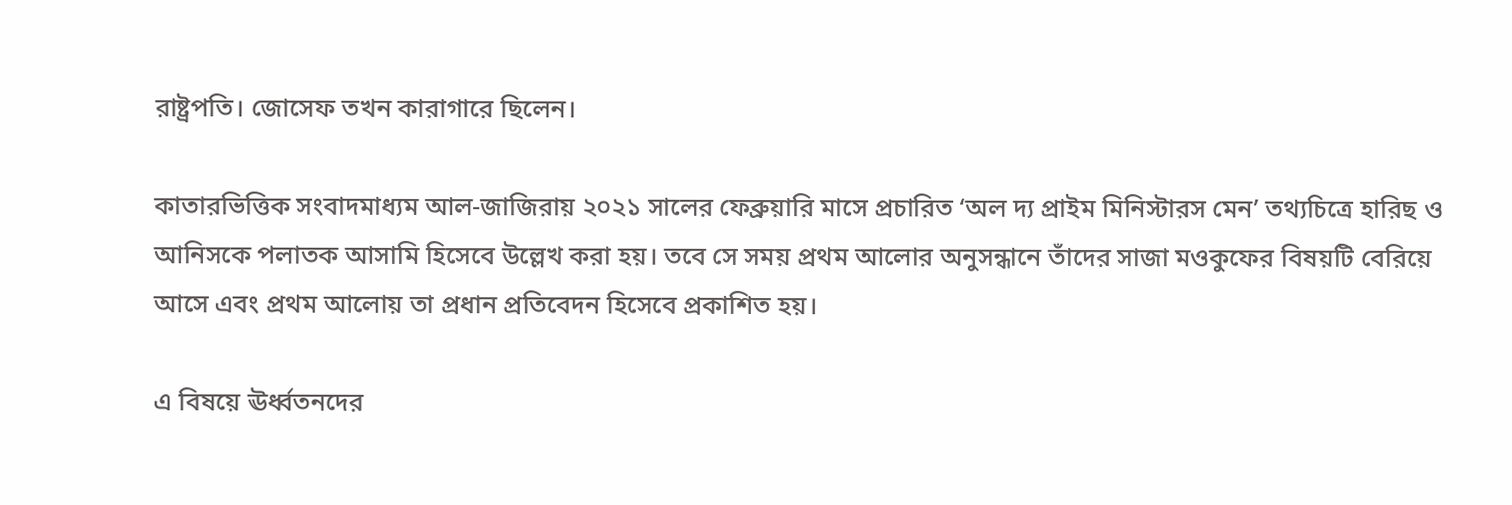রাষ্ট্রপতি। জোসেফ তখন কারাগারে ছিলেন।

কাতারভিত্তিক সংবাদমাধ্যম আল-জাজিরায় ২০২১ সালের ফেব্রুয়ারি মাসে প্রচারিত ‘অল দ্য প্রাইম মিনিস্টারস মেন’ তথ্যচিত্রে হারিছ ও আনিসকে পলাতক আসামি হিসেবে উল্লেখ করা হয়। তবে সে সময় প্রথম আলোর অনুসন্ধানে তাঁদের সাজা মওকুফের বিষয়টি বেরিয়ে আসে এবং প্রথম আলোয় তা প্রধান প্রতিবেদন হিসেবে প্রকাশিত হয়।

এ বিষয়ে ঊর্ধ্বতনদের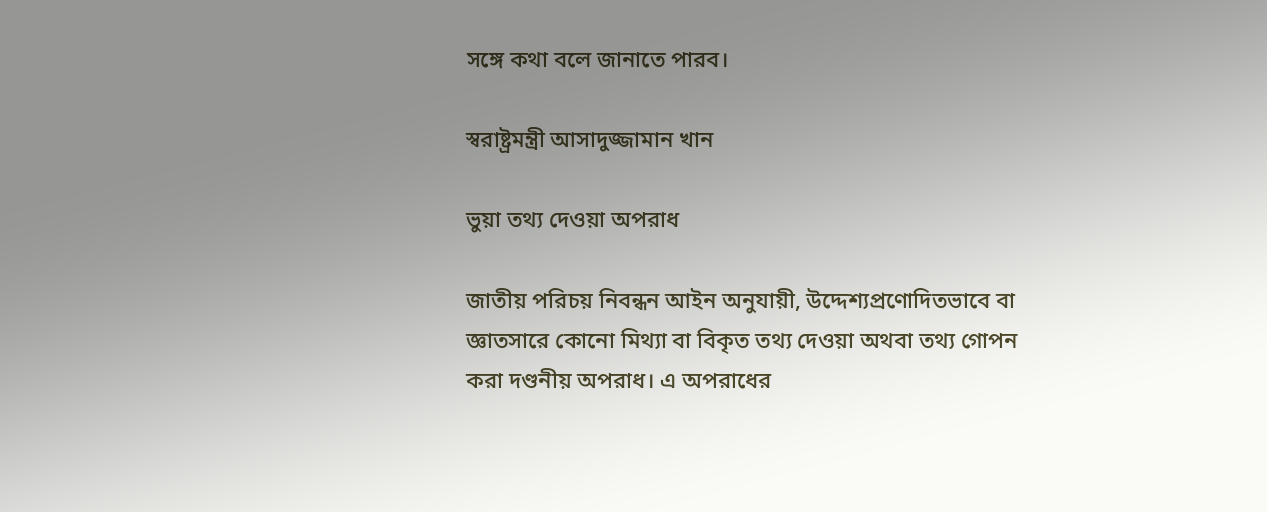সঙ্গে কথা বলে জানাতে পারব।

স্বরাষ্ট্রমন্ত্রী আসাদুজ্জামান খান

ভুয়া তথ্য দেওয়া অপরাধ

জাতীয় পরিচয় নিবন্ধন আইন অনুযায়ী, উদ্দেশ্যপ্রণোদিতভাবে বা জ্ঞাতসারে কোনো মিথ্যা বা বিকৃত তথ্য দেওয়া অথবা তথ্য গোপন করা দণ্ডনীয় অপরাধ। এ অপরাধের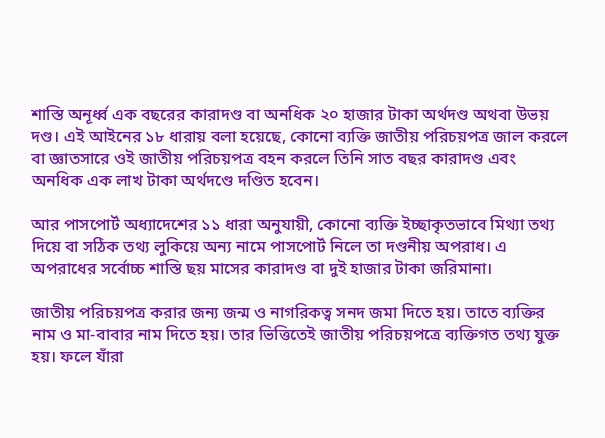শাস্তি অনূর্ধ্ব এক বছরের কারাদণ্ড বা অনধিক ২০ হাজার টাকা অর্থদণ্ড অথবা উভয় দণ্ড। এই আইনের ১৮ ধারায় বলা হয়েছে, কোনো ব্যক্তি জাতীয় পরিচয়পত্র জাল করলে বা জ্ঞাতসারে ওই জাতীয় পরিচয়পত্র বহন করলে তিনি সাত বছর কারাদণ্ড এবং অনধিক এক লাখ টাকা অর্থদণ্ডে দণ্ডিত হবেন।

আর পাসপোর্ট অধ্যাদেশের ১১ ধারা অনুযায়ী, কোনো ব্যক্তি ইচ্ছাকৃতভাবে মিথ্যা তথ্য দিয়ে বা সঠিক তথ্য লুকিয়ে অন্য নামে পাসপোর্ট নিলে তা দণ্ডনীয় অপরাধ। এ অপরাধের সর্বোচ্চ শাস্তি ছয় মাসের কারাদণ্ড বা দুই হাজার টাকা জরিমানা।

জাতীয় পরিচয়পত্র করার জন্য জন্ম ও নাগরিকত্ব সনদ জমা দিতে হয়। তাতে ব্যক্তির নাম ও মা-বাবার নাম দিতে হয়। তার ভিত্তিতেই জাতীয় পরিচয়পত্রে ব্যক্তিগত তথ্য যুক্ত হয়। ফলে যাঁরা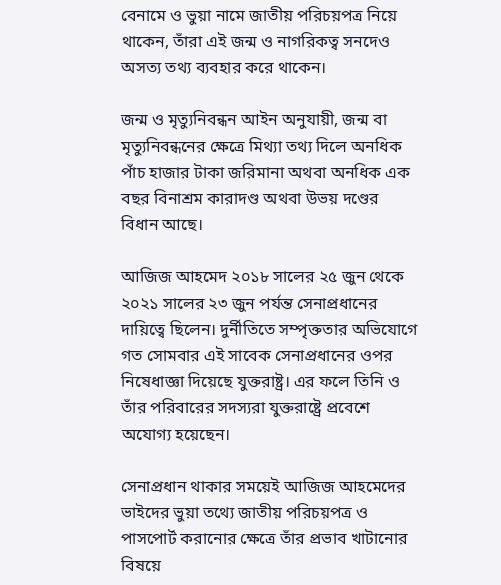বেনামে ও ভুয়া নামে জাতীয় পরিচয়পত্র নিয়ে থাকেন, তাঁরা এই জন্ম ও নাগরিকত্ব সনদেও অসত্য তথ্য ব্যবহার করে থাকেন।

জন্ম ও মৃত্যুনিবন্ধন আইন অনুযায়ী, জন্ম বা মৃত্যুনিবন্ধনের ক্ষেত্রে মিথ্যা তথ্য দিলে অনধিক পাঁচ হাজার টাকা জরিমানা অথবা অনধিক এক বছর বিনাশ্রম কারাদণ্ড অথবা উভয় দণ্ডের বিধান আছে।

আজিজ আহমেদ ২০১৮ সালের ২৫ জুন থেকে ২০২১ সালের ২৩ জুন পর্যন্ত সেনাপ্রধানের দায়িত্বে ছিলেন। দুর্নীতিতে সম্পৃক্ততার অভিযোগে গত সোমবার এই সাবেক সেনাপ্রধানের ওপর নিষেধাজ্ঞা দিয়েছে যুক্তরাষ্ট্র। এর ফলে তিনি ও তাঁর পরিবারের সদস্যরা যুক্তরাষ্ট্রে প্রবেশে অযোগ্য হয়েছেন।

সেনাপ্রধান থাকার সময়েই আজিজ আহমেদের ভাইদের ভুয়া তথ্যে জাতীয় পরিচয়পত্র ও পাসপোর্ট করানোর ক্ষেত্রে তাঁর প্রভাব খাটানোর বিষয়ে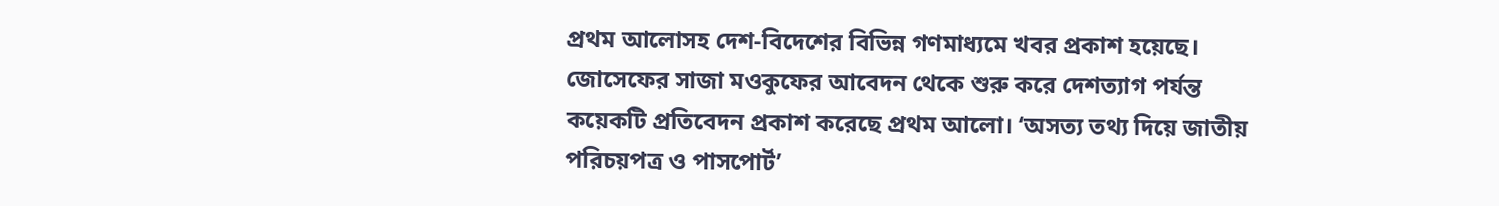প্রথম আলোসহ দেশ-বিদেশের বিভিন্ন গণমাধ্যমে খবর প্রকাশ হয়েছে। জোসেফের সাজা মওকুফের আবেদন থেকে শুরু করে দেশত্যাগ পর্যন্ত কয়েকটি প্রতিবেদন প্রকাশ করেছে প্রথম আলো। ‘অসত্য তথ্য দিয়ে জাতীয় পরিচয়পত্র ও পাসপোর্ট’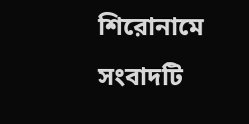শিরোনামে সংবাদটি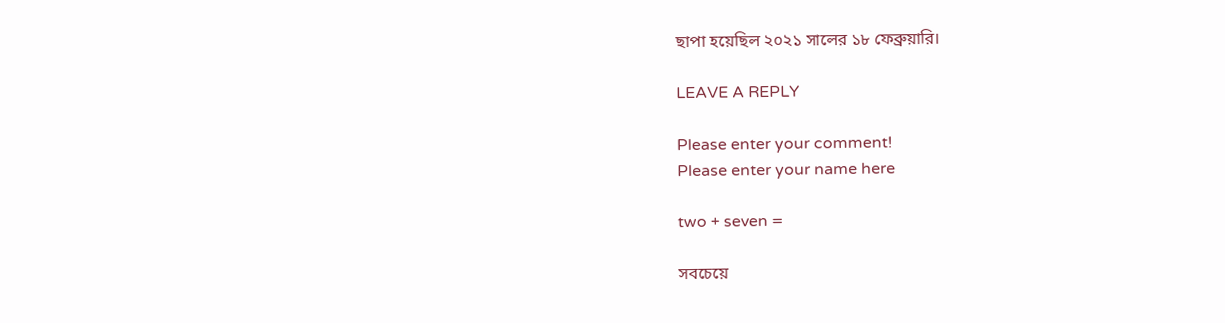ছাপা হয়েছিল ২০২১ সালের ১৮ ফেব্রুয়ারি।

LEAVE A REPLY

Please enter your comment!
Please enter your name here

two + seven =

সবচেয়ে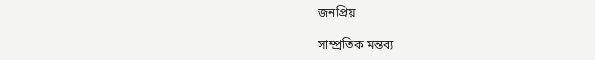জনপ্রিয়

সাম্প্রতিক মন্তব্য